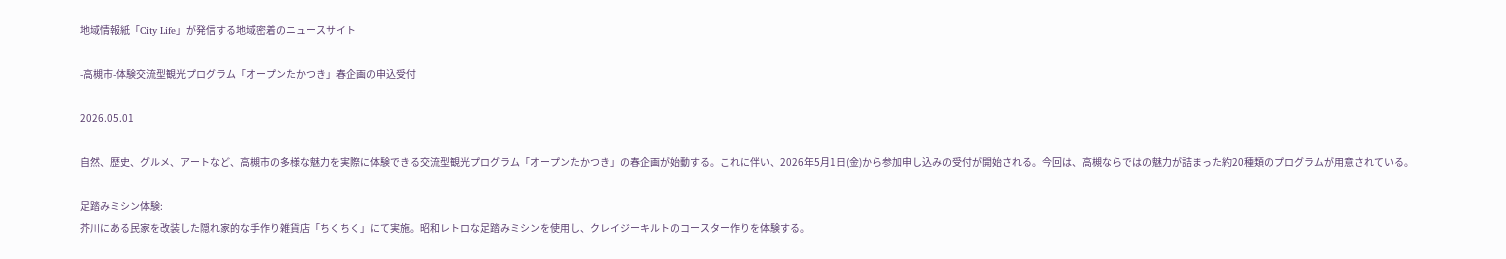地域情報紙「City Life」が発信する地域密着のニュースサイト

-高槻市-体験交流型観光プログラム「オープンたかつき」春企画の申込受付

2026.05.01

自然、歴史、グルメ、アートなど、高槻市の多様な魅力を実際に体験できる交流型観光プログラム「オープンたかつき」の春企画が始動する。これに伴い、2026年5月1日(金)から参加申し込みの受付が開始される。今回は、高槻ならではの魅力が詰まった約20種類のプログラムが用意されている。

足踏みミシン体験:
芥川にある民家を改装した隠れ家的な手作り雑貨店「ちくちく」にて実施。昭和レトロな足踏みミシンを使用し、クレイジーキルトのコースター作りを体験する。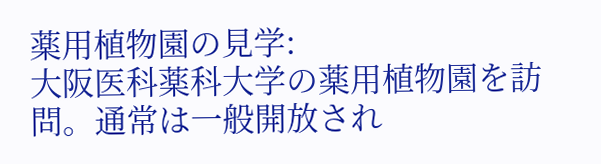薬用植物園の見学:
大阪医科薬科大学の薬用植物園を訪問。通常は一般開放され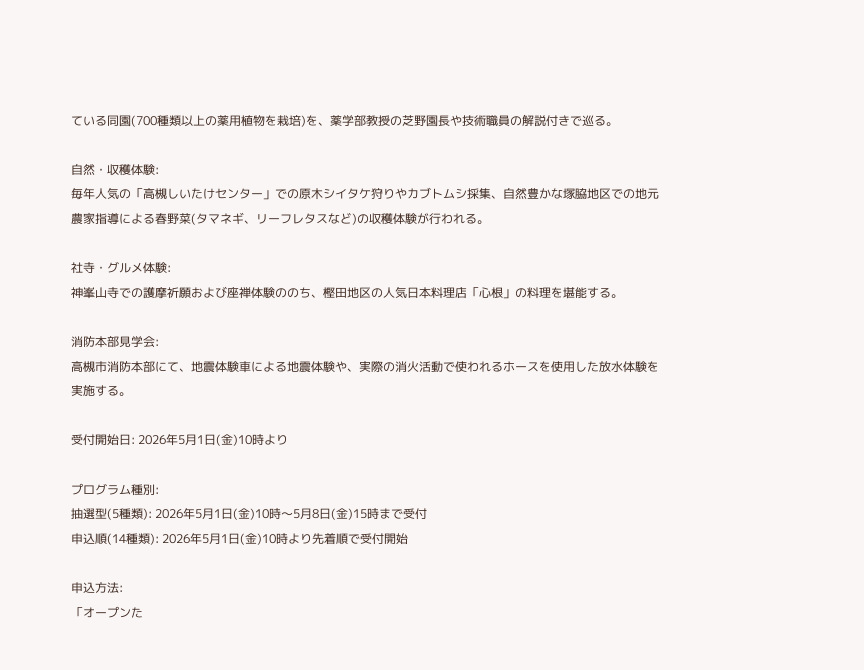ている同園(700種類以上の薬用植物を栽培)を、薬学部教授の芝野園長や技術職員の解説付きで巡る。

自然・収穫体験:
毎年人気の「高槻しいたけセンター」での原木シイタケ狩りやカブトムシ採集、自然豊かな塚脇地区での地元農家指導による春野菜(タマネギ、リーフレタスなど)の収穫体験が行われる。

社寺・グルメ体験:
神峯山寺での護摩祈願および座禅体験ののち、樫田地区の人気日本料理店「心根」の料理を堪能する。

消防本部見学会:
高槻市消防本部にて、地震体験車による地震体験や、実際の消火活動で使われるホースを使用した放水体験を実施する。

受付開始日: 2026年5月1日(金)10時より

プログラム種別:
抽選型(5種類): 2026年5月1日(金)10時〜5月8日(金)15時まで受付
申込順(14種類): 2026年5月1日(金)10時より先着順で受付開始

申込方法:
「オープンた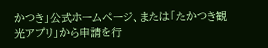かつき」公式ホームページ、または「たかつき観光アプリ」から申請を行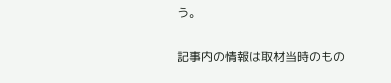う。

記事内の情報は取材当時のもの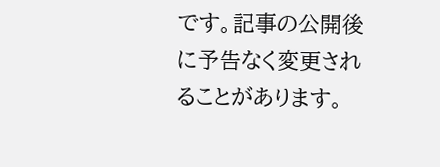です。記事の公開後に予告なく変更されることがあります。